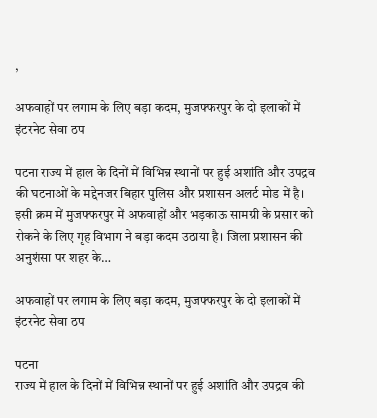,

अफवाहों पर लगाम के लिए बड़ा कदम, मुजफ्फरपुर के दो इलाकों में इंटरनेट सेवा ठप

पटना राज्य में हाल के दिनों में विभिन्न स्थानों पर हुई अशांति और उपद्रव की घटनाओं के मद्देनजर बिहार पुलिस और प्रशासन अलर्ट मोड में है। इसी क्रम में मुजफ्फरपुर में अफवाहों और भड़काऊ सामग्री के प्रसार को रोकने के लिए गृह विभाग ने बड़ा कदम उठाया है। जिला प्रशासन की अनुशंसा पर शहर के…

अफवाहों पर लगाम के लिए बड़ा कदम, मुजफ्फरपुर के दो इलाकों में इंटरनेट सेवा ठप

पटना
राज्य में हाल के दिनों में विभिन्न स्थानों पर हुई अशांति और उपद्रव की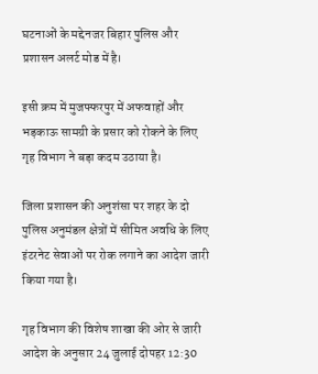घटनाओं के मद्देनजर बिहार पुलिस और प्रशासन अलर्ट मोड में है।

इसी क्रम में मुजफ्फरपुर में अफवाहों और भड़काऊ सामग्री के प्रसार को रोकने के लिए गृह विभाग ने बड़ा कदम उठाया है।

जिला प्रशासन की अनुशंसा पर शहर के दो पुलिस अनुमंडल क्षेत्रों में सीमित अवधि के लिए इंटरनेट सेवाओं पर रोक लगाने का आदेश जारी किया गया है।

गृह विभाग की विशेष शाखा की ओर से जारी आदेश के अनुसार 24 जुलाई दोपहर 12:30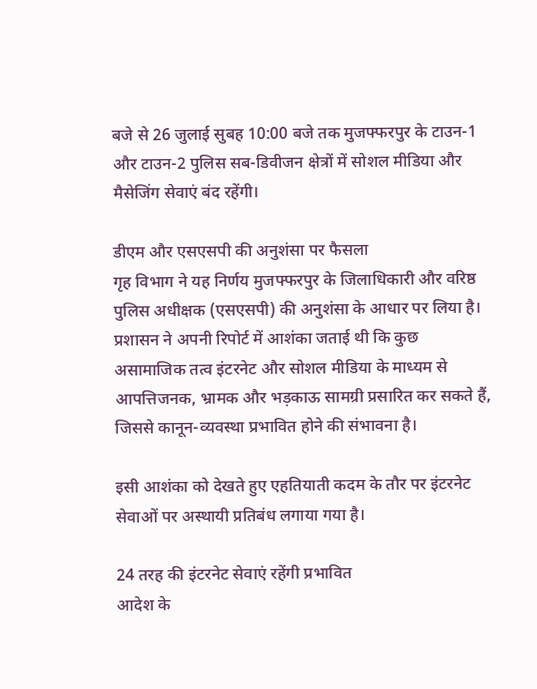बजे से 26 जुलाई सुबह 10:00 बजे तक मुजफ्फरपुर के टाउन-1 और टाउन-2 पुलिस सब-डिवीजन क्षेत्रों में सोशल मीडिया और मैसेजिंग सेवाएं बंद रहेंगी।

डीएम और एसएसपी की अनुशंसा पर फैसला
गृह विभाग ने यह निर्णय मुजफ्फरपुर के जिलाधिकारी और वरिष्ठ पुलिस अधीक्षक (एसएसपी) की अनुशंसा के आधार पर लिया है। प्रशासन ने अपनी रिपोर्ट में आशंका जताई थी कि कुछ असामाजिक तत्व इंटरनेट और सोशल मीडिया के माध्यम से आपत्तिजनक, भ्रामक और भड़काऊ सामग्री प्रसारित कर सकते हैं, जिससे कानून-व्यवस्था प्रभावित होने की संभावना है।

इसी आशंका को देखते हुए एहतियाती कदम के तौर पर इंटरनेट सेवाओं पर अस्थायी प्रतिबंध लगाया गया है।

24 तरह की इंटरनेट सेवाएं रहेंगी प्रभावित
आदेश के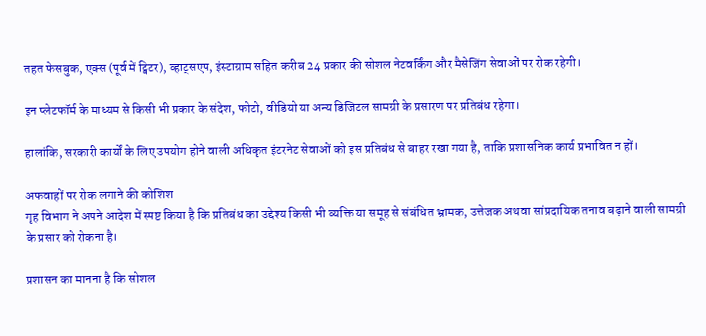तहत फेसबुक, एक्स (पूर्व में ट्विटर), व्हाट्सएप, इंस्टाग्राम सहित करीब 24 प्रकार की सोशल नेटवर्किंग और मैसेजिंग सेवाओं पर रोक रहेगी।

इन प्लेटफॉर्म के माध्यम से किसी भी प्रकार के संदेश, फोटो, वीडियो या अन्य डिजिटल सामग्री के प्रसारण पर प्रतिबंध रहेगा।

हालांकि, सरकारी कार्यों के लिए उपयोग होने वाली अधिकृत इंटरनेट सेवाओं को इस प्रतिबंध से बाहर रखा गया है, ताकि प्रशासनिक कार्य प्रभावित न हों।

अफवाहों पर रोक लगाने की कोशिश
गृह विभाग ने अपने आदेश में स्पष्ट किया है कि प्रतिबंध का उद्देश्य किसी भी व्यक्ति या समूह से संबंधित भ्रामक, उत्तेजक अथवा सांप्रदायिक तनाव बढ़ाने वाली सामग्री के प्रसार को रोकना है।

प्रशासन का मानना है कि सोशल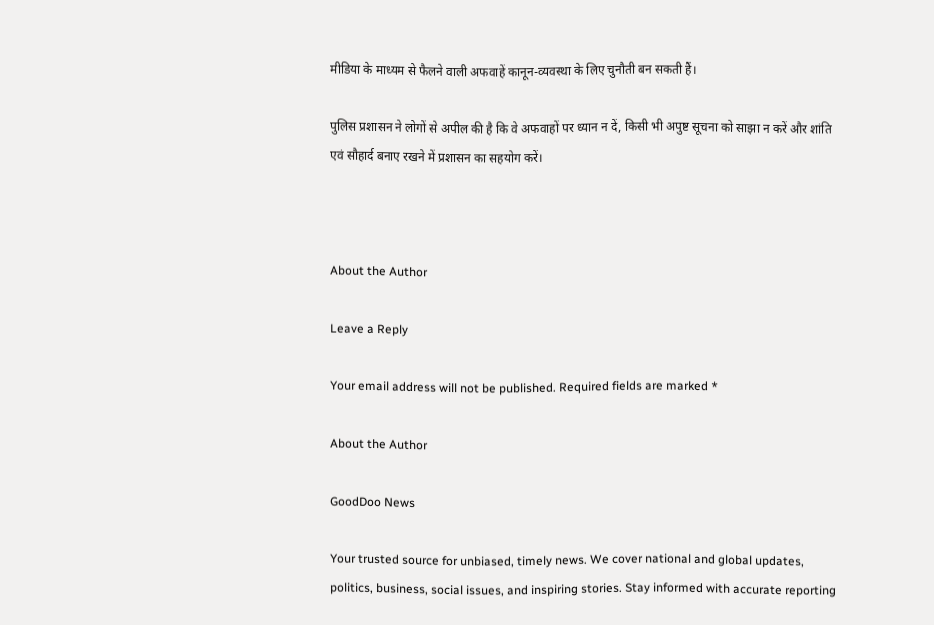मीडिया के माध्यम से फैलने वाली अफवाहें कानून-व्यवस्था के लिए चुनौती बन सकती हैं।

पुलिस प्रशासन ने लोगों से अपील की है कि वे अफवाहों पर ध्यान न दें, किसी भी अपुष्ट सूचना को साझा न करें और शांति एवं सौहार्द बनाए रखने में प्रशासन का सहयोग करें।



About the Author

Leave a Reply

Your email address will not be published. Required fields are marked *

About the Author

GoodDoo News

Your trusted source for unbiased, timely news. We cover national and global updates, politics, business, social issues, and inspiring stories. Stay informed with accurate reporting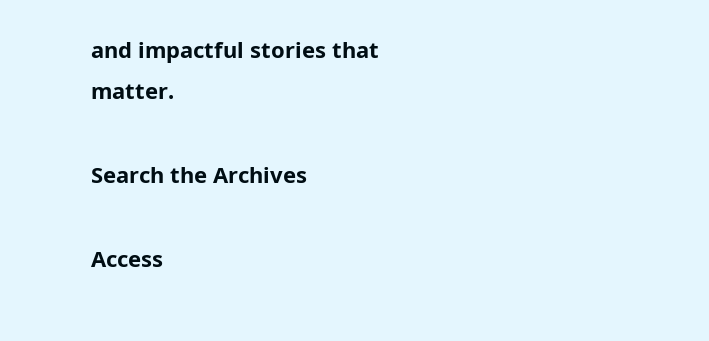and impactful stories that matter.

Search the Archives

Access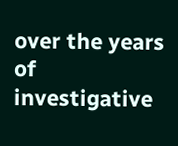over the years of investigative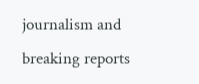journalism and breaking reports